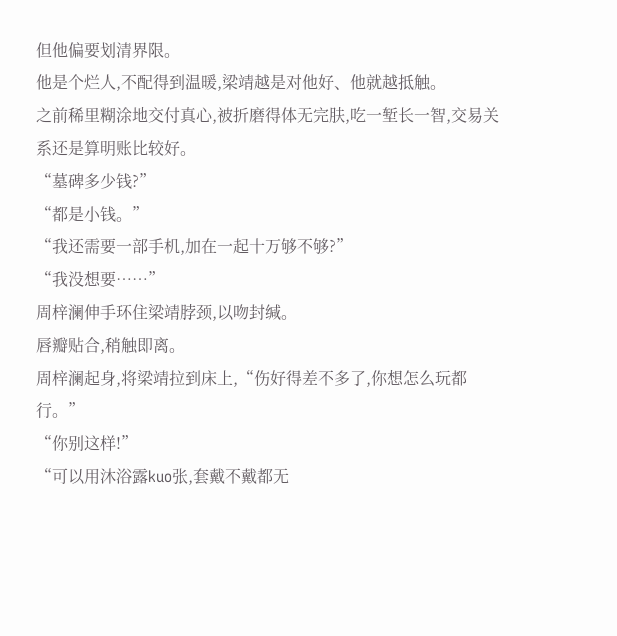但他偏要划清界限。
他是个烂人,不配得到温暖,梁靖越是对他好、他就越抵触。
之前稀里糊涂地交付真心,被折磨得体无完肤,吃一堑长一智,交易关系还是算明账比较好。
“墓碑多少钱?”
“都是小钱。”
“我还需要一部手机,加在一起十万够不够?”
“我没想要……”
周梓澜伸手环住梁靖脖颈,以吻封缄。
唇瓣贴合,稍触即离。
周梓澜起身,将梁靖拉到床上,“伤好得差不多了,你想怎么玩都行。”
“你别这样!”
“可以用沐浴露kuo张,套戴不戴都无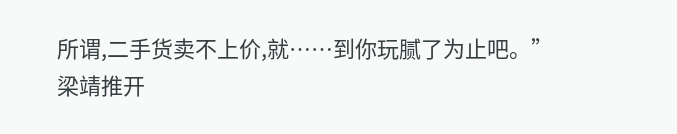所谓,二手货卖不上价,就……到你玩腻了为止吧。”
梁靖推开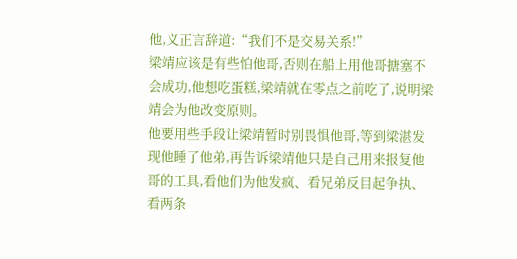他,义正言辞道:“我们不是交易关系!”
梁靖应该是有些怕他哥,否则在船上用他哥搪塞不会成功,他想吃蛋糕,梁靖就在零点之前吃了,说明梁靖会为他改变原则。
他要用些手段让梁靖暂时别畏惧他哥,等到梁湛发现他睡了他弟,再告诉梁靖他只是自己用来报复他哥的工具,看他们为他发疯、看兄弟反目起争执、看两条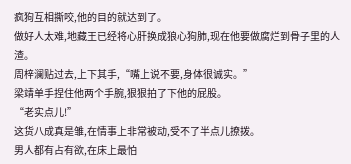疯狗互相撕咬,他的目的就达到了。
做好人太难,地藏王已经将心肝换成狼心狗肺,现在他要做腐烂到骨子里的人渣。
周梓澜贴过去,上下其手,“嘴上说不要,身体很诚实。”
梁靖单手捏住他两个手腕,狠狠拍了下他的屁股。
“老实点儿!”
这货八成真是雏,在情事上非常被动,受不了半点儿撩拨。
男人都有占有欲,在床上最怕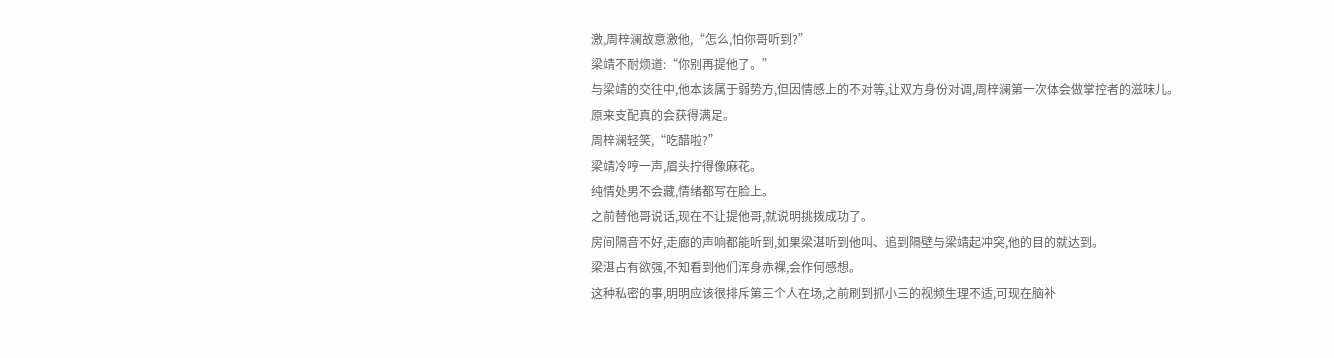激,周梓澜故意激他,“怎么,怕你哥听到?”
梁靖不耐烦道:“你别再提他了。”
与梁靖的交往中,他本该属于弱势方,但因情感上的不对等,让双方身份对调,周梓澜第一次体会做掌控者的滋味儿。
原来支配真的会获得满足。
周梓澜轻笑,“吃醋啦?”
梁靖冷哼一声,眉头拧得像麻花。
纯情处男不会藏,情绪都写在脸上。
之前替他哥说话,现在不让提他哥,就说明挑拨成功了。
房间隔音不好,走廊的声响都能听到,如果梁湛听到他叫、追到隔壁与梁靖起冲突,他的目的就达到。
梁湛占有欲强,不知看到他们浑身赤裸,会作何感想。
这种私密的事,明明应该很排斥第三个人在场,之前刷到抓小三的视频生理不适,可现在脑补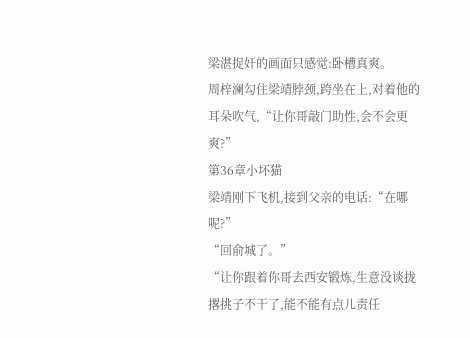梁湛捉奸的画面只感觉:卧槽真爽。
周梓澜勾住梁靖脖颈,跨坐在上,对着他的耳朵吹气,“让你哥敲门助性,会不会更爽?”
第36章小坏猫
梁靖刚下飞机,接到父亲的电话:“在哪呢?”
“回俞城了。”
“让你跟着你哥去西安锻炼,生意没谈拢撂挑子不干了,能不能有点儿责任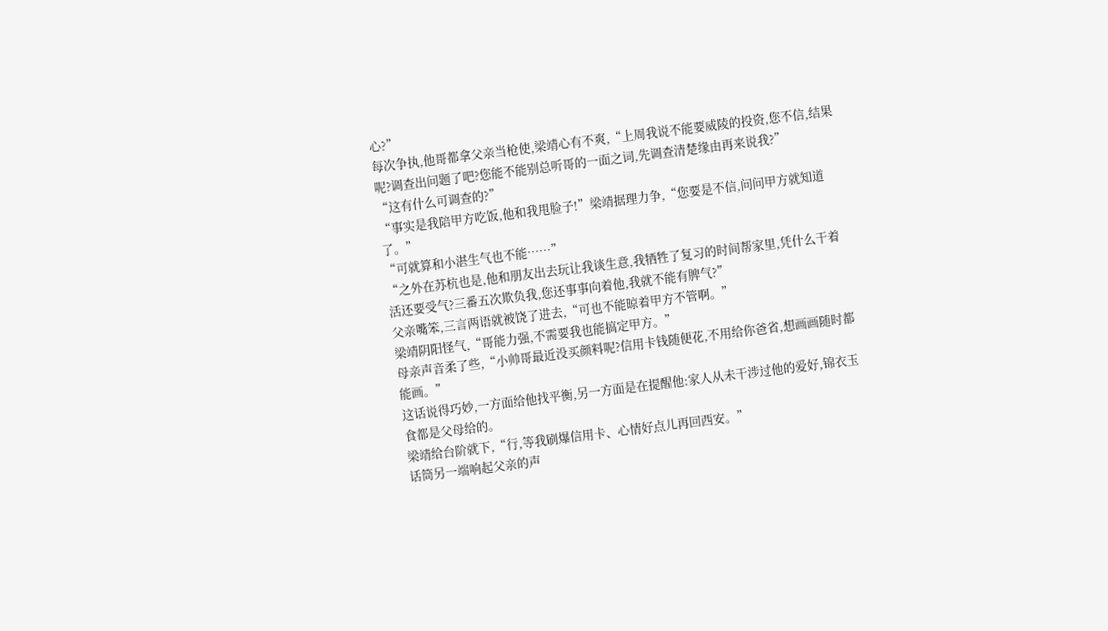心?”
每次争执,他哥都拿父亲当枪使,梁靖心有不爽,“上周我说不能要威陵的投资,您不信,结果呢?调查出问题了吧?您能不能别总听哥的一面之词,先调查清楚缘由再来说我?”
“这有什么可调查的?”
“事实是我陪甲方吃饭,他和我甩脸子!”梁靖据理力争,“您要是不信,问问甲方就知道了。”
“可就算和小湛生气也不能……”
“之外在苏杭也是,他和朋友出去玩让我谈生意,我牺牲了复习的时间帮家里,凭什么干着活还要受气?三番五次欺负我,您还事事向着他,我就不能有脾气?”
父亲嘴笨,三言两语就被饶了进去,“可也不能晾着甲方不管啊。”
梁靖阴阳怪气,“哥能力强,不需要我也能搞定甲方。”
母亲声音柔了些,“小帅哥最近没买颜料呢?信用卡钱随便花,不用给你爸省,想画画随时都能画。”
这话说得巧妙,一方面给他找平衡,另一方面是在提醒他:家人从未干涉过他的爱好,锦衣玉食都是父母给的。
梁靖给台阶就下,“行,等我刷爆信用卡、心情好点儿再回西安。”
话筒另一端响起父亲的声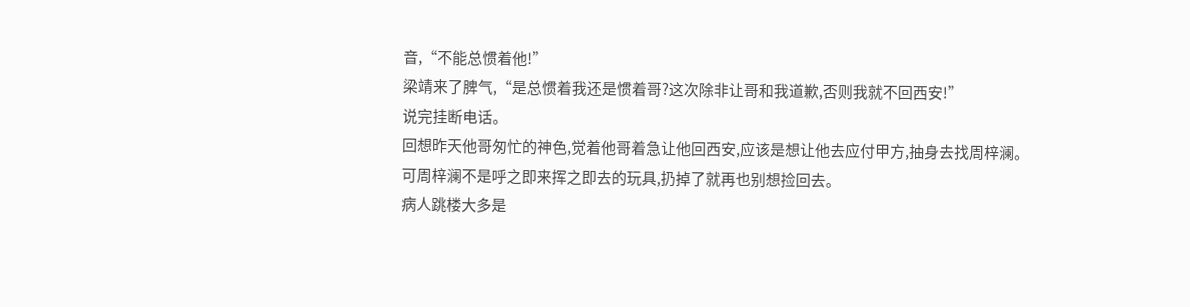音,“不能总惯着他!”
梁靖来了脾气,“是总惯着我还是惯着哥?这次除非让哥和我道歉,否则我就不回西安!”
说完挂断电话。
回想昨天他哥匆忙的神色,觉着他哥着急让他回西安,应该是想让他去应付甲方,抽身去找周梓澜。
可周梓澜不是呼之即来挥之即去的玩具,扔掉了就再也别想捡回去。
病人跳楼大多是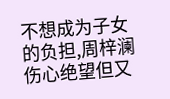不想成为子女的负担,周梓澜伤心绝望但又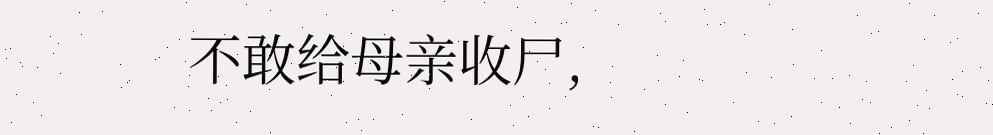不敢给母亲收尸,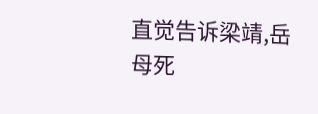直觉告诉梁靖,岳母死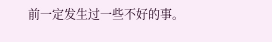前一定发生过一些不好的事。